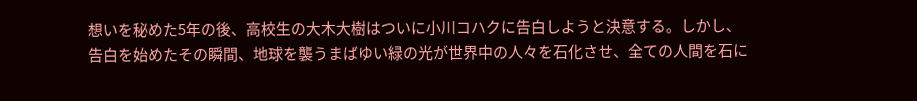想いを秘めた5年の後、高校生の大木大樹はついに小川コハクに告白しようと決意する。しかし、告白を始めたその瞬間、地球を襲うまばゆい緑の光が世界中の人々を石化させ、全ての人間を石に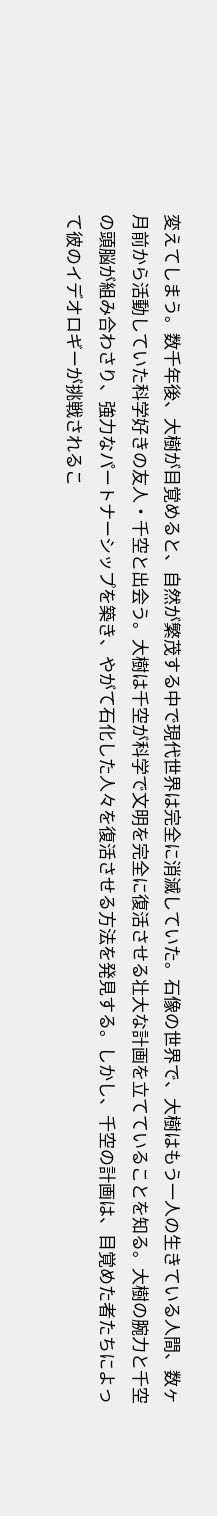変えてしまう。数千年後、大樹が目覚めると、自然が繁茂する中で現代世界は完全に消滅していた。石像の世界で、大樹はもう一人の生きている人間、数ヶ月前から活動していた科学好きの友人・千空と出会う。大樹は千空が科学で文明を完全に復活させる壮大な計画を立てていることを知る。大樹の腕力と千空の頭脳が組み合わさり、強力なパートナーシップを築き、やがて石化した人々を復活させる方法を発見する。しかし、千空の計画は、目覚めた者たちによって彼のイデオロギーが挑戦されるこ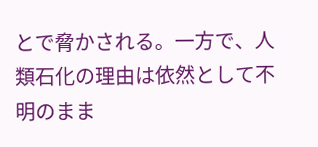とで脅かされる。一方で、人類石化の理由は依然として不明のまま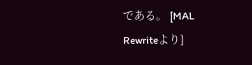である。 [MAL Rewriteより]